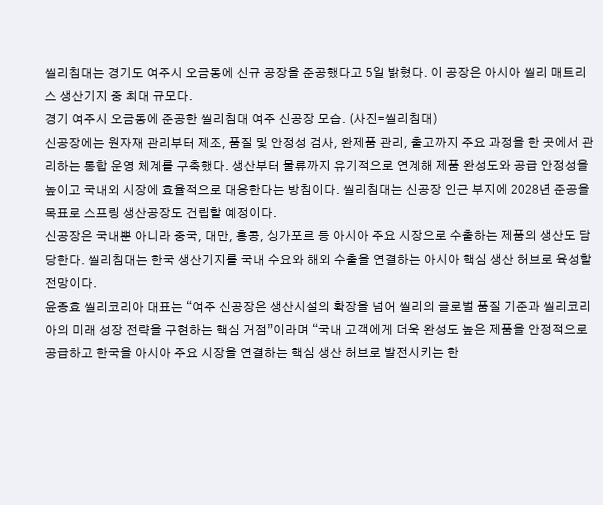씰리침대는 경기도 여주시 오금동에 신규 공장을 준공했다고 5일 밝혔다. 이 공장은 아시아 씰리 매트리스 생산기지 중 최대 규모다.
경기 여주시 오금동에 준공한 씰리침대 여주 신공장 모습. (사진=씰리침대)
신공장에는 원자재 관리부터 제조, 품질 및 안정성 검사, 완제품 관리, 출고까지 주요 과정을 한 곳에서 관리하는 통합 운영 체계를 구축했다. 생산부터 물류까지 유기적으로 연계해 제품 완성도와 공급 안정성을 높이고 국내외 시장에 효율적으로 대응한다는 방침이다. 씰리침대는 신공장 인근 부지에 2028년 준공을 목표로 스프링 생산공장도 건립할 예정이다.
신공장은 국내뿐 아니라 중국, 대만, 홍콩, 싱가포르 등 아시아 주요 시장으로 수출하는 제품의 생산도 담당한다. 씰리침대는 한국 생산기지를 국내 수요와 해외 수출을 연결하는 아시아 핵심 생산 허브로 육성할 전망이다.
윤종효 씰리코리아 대표는 “여주 신공장은 생산시설의 확장을 넘어 씰리의 글로벌 품질 기준과 씰리코리아의 미래 성장 전략을 구현하는 핵심 거점”이라며 “국내 고객에게 더욱 완성도 높은 제품을 안정적으로 공급하고 한국을 아시아 주요 시장을 연결하는 핵심 생산 허브로 발전시키는 한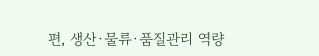편, 생산·물류·품질관리 역량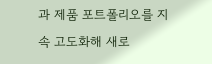과 제품 포트폴리오를 지속 고도화해 새로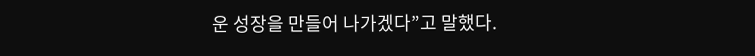운 성장을 만들어 나가겠다”고 말했다.